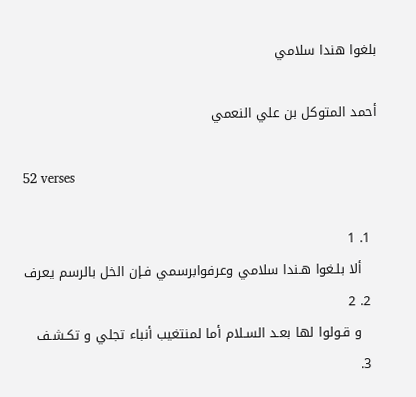بلغوا هندا سلامي

أحمد المتوكل بن علي النعمي

52 verses

  1. 1
    ألا بلـغوا هـندا سلامي وعرفوابرسمي فـإن الخل بالرسم يعرف
  2. 2
    و قـولوا لها بعـد السـلام أما لمنتغيب أنباء تجلي و تكـشـف
  3.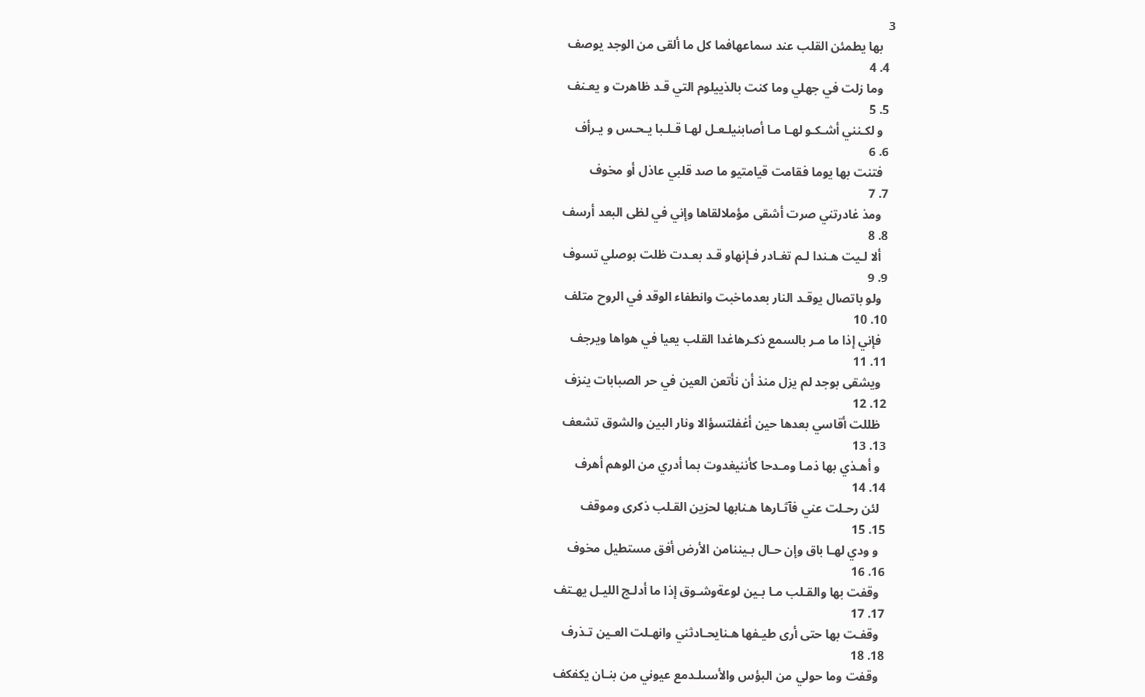3
    بها يطمئن القلب عند سماعهافما كل ما ألقى من الوجد يوصف
  4. 4
    وما زلت في جهلي وما كنت بالذييلوم التي قـد ظاهرت و يعـنف
  5. 5
    و لكـنني أشـكـو لهـا مـا أصابنيلـعـل لهـا قـلـبا يـحـس و يـرأف
  6. 6
    فتنت بها يوما فقامت قيامتيو ما صد قلبي عاذل أو مخوف
  7. 7
    ومذ غادرتني صرت أشقى مؤملالقاها وإني في لظى البعد أرسف
  8. 8
    ألا لـيت هـندا لـم تغـادر فـإنهاو قـد بعـدت ظلت بوصلي تسوف
  9. 9
    ولو باتصال يوقـد النار بعدماخبت وانطفاء الوقد في الروح متلف
  10. 10
    فإني إذا ما مـر بالسمع ذكـرهاغدا القلب يعيا في هواها ويرجف
  11. 11
    ويشقى بوجد لم يزل منذ أن نأتعن العين في حر الصبابات ينزف
  12. 12
    ظللت أقاسي بعدها حين أغفلتسؤالا ونار البين والشوق تشعف
  13. 13
    و أهـذي بها ذمـا ومـدحا كأننيغدوت بما أدري من الوهم أهرف
  14. 14
    لئن رحـلت عني فآثـارها هـنابها لحزين القـلب ذكرى وموقف
  15. 15
    و ودي لهـا باق وإن حـال بـيننامن الأرض أفق مستطيل مخوف
  16. 16
    وقفت بها والقـلب مـا بـين لوعةوشـوق إذا ما أدلـج الليـل يهـتف
  17. 17
    وقفـت بها حتى أرى طيـفها هـنايحـادثني وانهـلت العـين تـذرف
  18. 18
    وقفت وما حولي من البؤس والأسىلـدمع عيوني من بنـان يكفكف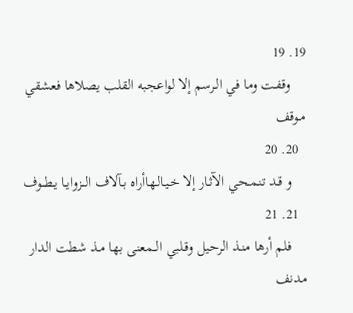19. 19
    وقفـت وما في الـرسم إلا لواعجبه القلب يصلاها فعشقي مـوقف
  20. 20
    و قـد تنـمـحي الآثـار إلا خـيـالـهاأراه بـآلاف الــزوايـا يـطــوف
  21. 21
    فلم أرها منـذ الرحيل وقـلبي الــمعنى بها مـذ شطت الدار مدنف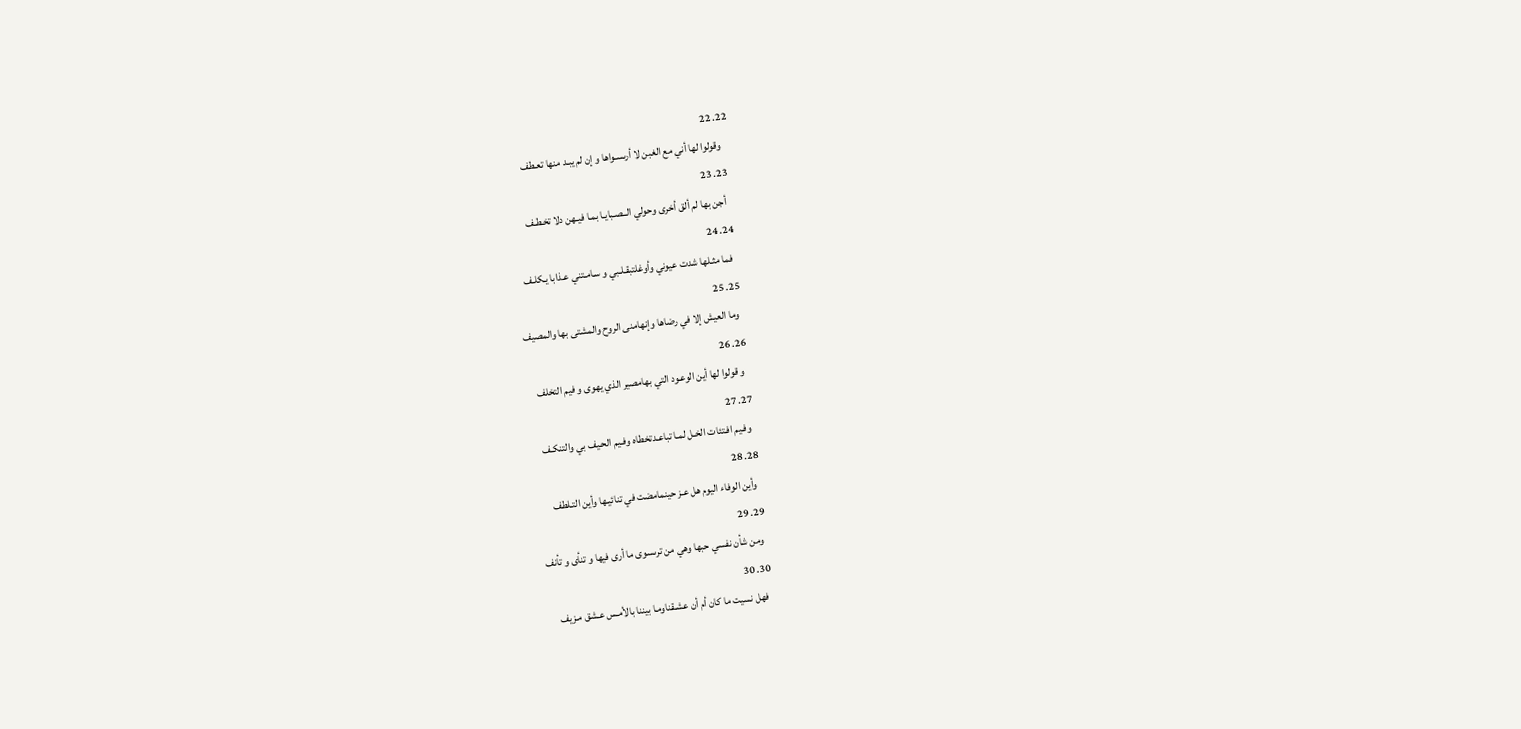22. 22
    وقولوا لها أني مع الغبن لا أرىسـواها و إن لم يبـد منها تعـطف
  23. 23
    أجن بها لم ألق أخرى وحولي الــصـبايـا بمـا فيـهن دلا تخـطـف
  24. 24
    فما مثـلها شدت عيوني وأوغلتبقـلـبي و سـامـتني عـذابا يـكلـف
  25. 25
    وما العيش إلا في رضاها وإنهامنى الروح والمشتى بها والمصيف
  26. 26
    و قولوا لها أين الوعـود التي بهامصير الذي يهوى و فيم التخلف
  27. 27
    وفـيم افـتئات الخـل لمـا تباعـدتخطاه وفـيم الحـيف بي والتنكـف
  28. 28
    وأين الوفاء اليوم هل عـز حينمامضت في تنائيـها وأين التـلطف
  29. 29
    ومن شأن نفسي حبها وهي من ترىسوى ما أرى فيها و تنأى و تأنف
  30. 30
    فهل نسيت ما كان أم أن عشـقناومـا بيننا بالأمـس عـشق مـزيف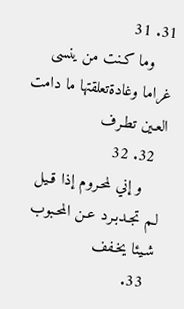31. 31
    وما كـنت من ينسى غراما وغادةتعلقتها ما دامت العـين تطـرف
  32. 32
    و إني لمحـروم إذا قـيل لـم تجـدبـرد عـن المحـبوب شـيئا يخـفف
  33.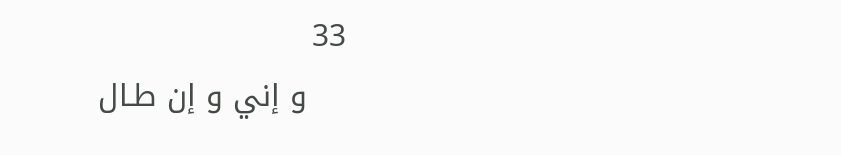33
    و إني و إن طـال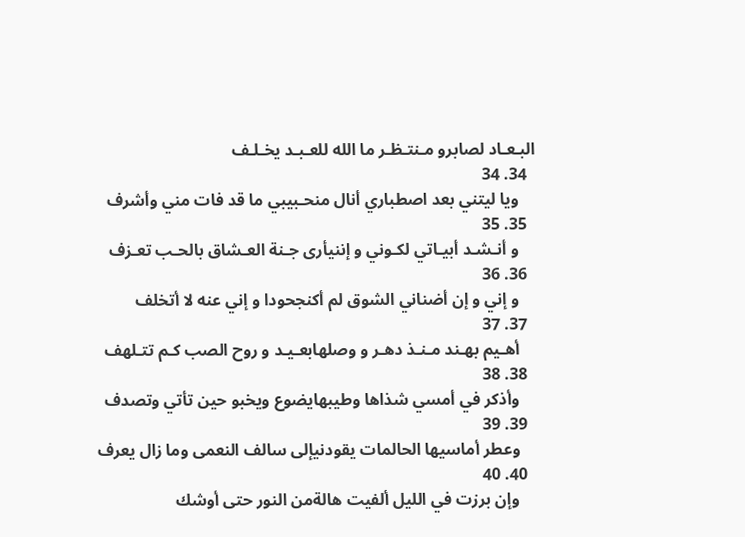البـعـاد لصابرو مـنتـظـر ما الله للعـبـد يخـلـف
  34. 34
    ويا ليتني بعد اصطباري أنال منحـبيبي ما قد فات مني وأشرف
  35. 35
    و أنـشـد أبيـاتي لكـوني و إننيأرى جـنة العـشاق بالحـب تعـزف
  36. 36
    و إني و إن أضناني الشوق لم أكنجحودا و إني عنه لا أتخلف
  37. 37
    أهـيم بهـند مـنـذ دهـر و وصلهابعـيـد و روح الصب كـم تتـلهف
  38. 38
    وأذكر في أمسي شذاها وطيبهايضوع ويخبو حين تأتي وتصدف
  39. 39
    وعطر أماسيها الحالمات يقودنيإلى سالف النعمى وما زال يعرف
  40. 40
    وإن برزت في الليل ألفيت هالةمن النور حتى أوشك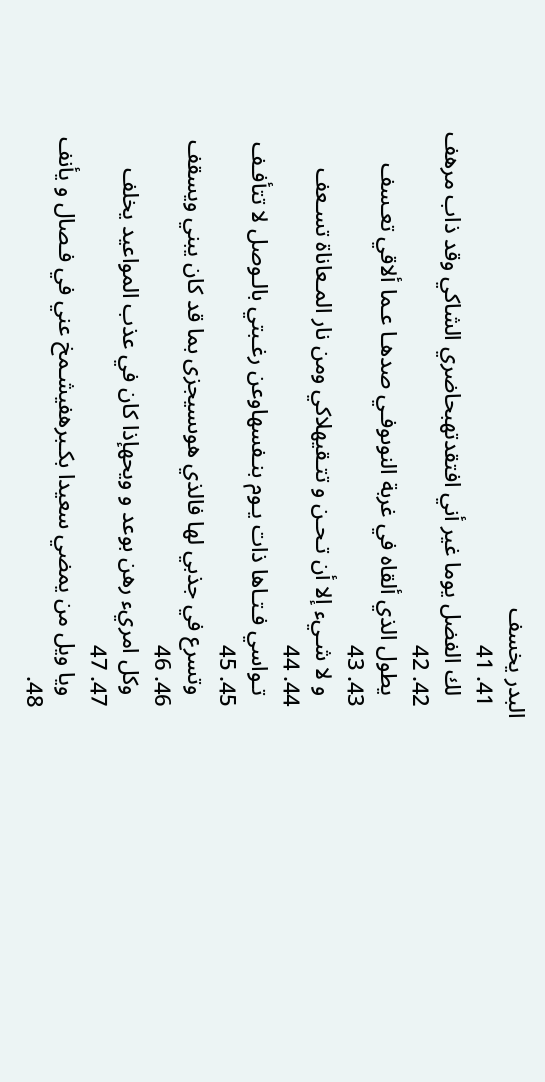البدر يخسف
  41. 41
    لك الفضل يوما غير أني افتقدتهبحاضري الشاكي وقد ذاب مرهف
  42. 42
    يطول الذي ألقاه في غربة النوىوفـي صدهـا عـما ألاقي تعـسف
  43. 43
    و لا شـيء إلا أن تـحـن و تتـقيهلاكي ومن نار المـعاناة تسـعف
  44. 44
    تـواسي فـتـاها ذات يـوم بنـفسهاوعن رغـبتي بالـوصل لا تتأفـف
  45. 45
    وتسرع في جذبي لها فالذي هوىسيجزى بما قد كان يبني ويسقف
  46. 46
    وكل امريء رهن بوعد و ويحهإذا كان في عذب المواعيد يخلف
  47. 47
    ويا ويل من يمضي سعيدا بكـبرهفيشـمخ عني في فـصال و يأنف
  48.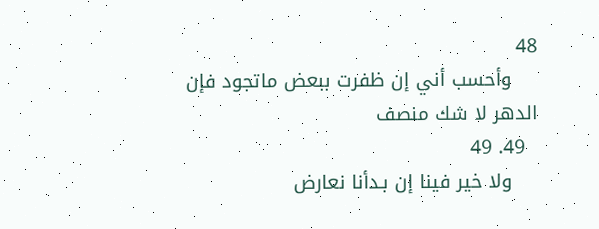48
    وأحسب أني إن ظفرت ببعض ماتجود فإن الدهر لا شك منصف
  49. 49
    ولا خير فينا إن بـدأنا نعارض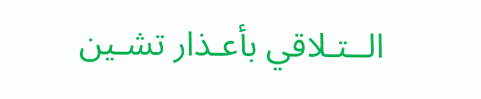الــتـلاقي بأعـذار تشـين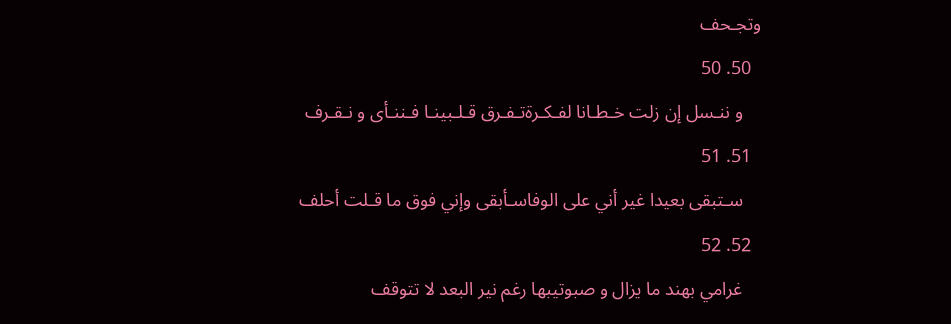وتجـحف
  50. 50
    و ننـسل إن زلت خـطـانا لفـكـرةتـفـرق قـلـبينـا فـننـأى و نـقـرف
  51. 51
    سـتبقى بعيدا غير أني على الوفاسـأبقى وإني فوق ما قـلت أحلف
  52. 52
    غرامي بهند ما يزال و صبوتيبها رغم نير البعد لا تتوقف